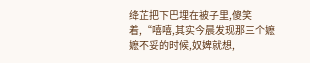绛芷把下巴埋在被子里,傻笑着,“嘻嘻,其实今晨发现那三个嬷嬷不妥的时候,奴婢就想,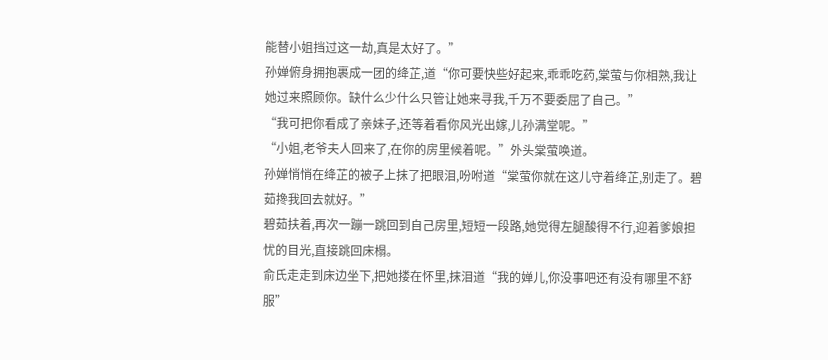能替小姐挡过这一劫,真是太好了。”
孙婵俯身拥抱裹成一团的绛芷,道“你可要快些好起来,乖乖吃药,棠萤与你相熟,我让她过来照顾你。缺什么少什么只管让她来寻我,千万不要委屈了自己。”
“我可把你看成了亲妹子,还等着看你风光出嫁,儿孙满堂呢。”
“小姐,老爷夫人回来了,在你的房里候着呢。”外头棠萤唤道。
孙婵悄悄在绛芷的被子上抹了把眼泪,吩咐道“棠萤你就在这儿守着绛芷,别走了。碧茹搀我回去就好。”
碧茹扶着,再次一蹦一跳回到自己房里,短短一段路,她觉得左腿酸得不行,迎着爹娘担忧的目光,直接跳回床榻。
俞氏走走到床边坐下,把她搂在怀里,抹泪道“我的婵儿,你没事吧还有没有哪里不舒服”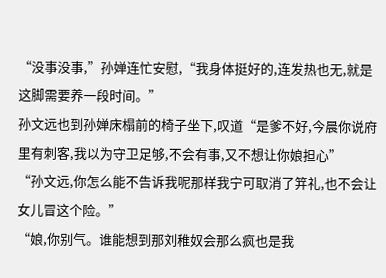“没事没事,”孙婵连忙安慰,“我身体挺好的,连发热也无,就是这脚需要养一段时间。”
孙文远也到孙婵床榻前的椅子坐下,叹道“是爹不好,今晨你说府里有刺客,我以为守卫足够,不会有事,又不想让你娘担心”
“孙文远,你怎么能不告诉我呢那样我宁可取消了笄礼,也不会让女儿冒这个险。”
“娘,你别气。谁能想到那刘稚奴会那么疯也是我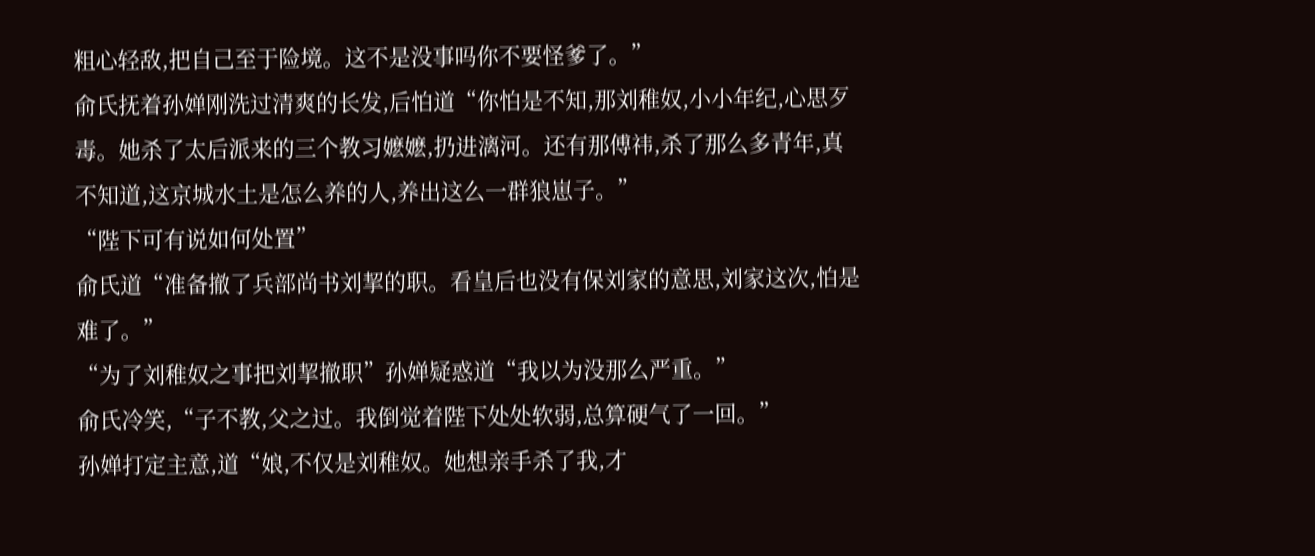粗心轻敌,把自己至于险境。这不是没事吗你不要怪爹了。”
俞氏抚着孙婵刚洗过清爽的长发,后怕道“你怕是不知,那刘稚奴,小小年纪,心思歹毒。她杀了太后派来的三个教习嬷嬷,扔进漓河。还有那傅祎,杀了那么多青年,真不知道,这京城水土是怎么养的人,养出这么一群狼崽子。”
“陛下可有说如何处置”
俞氏道“准备撤了兵部尚书刘挈的职。看皇后也没有保刘家的意思,刘家这次,怕是难了。”
“为了刘稚奴之事把刘挈撤职”孙婵疑惑道“我以为没那么严重。”
俞氏冷笑,“子不教,父之过。我倒觉着陛下处处软弱,总算硬气了一回。”
孙婵打定主意,道“娘,不仅是刘稚奴。她想亲手杀了我,才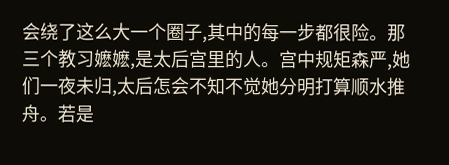会绕了这么大一个圈子,其中的每一步都很险。那三个教习嬷嬷,是太后宫里的人。宫中规矩森严,她们一夜未归,太后怎会不知不觉她分明打算顺水推舟。若是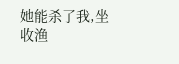她能杀了我,坐收渔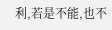利,若是不能,也不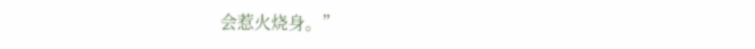会惹火烧身。”